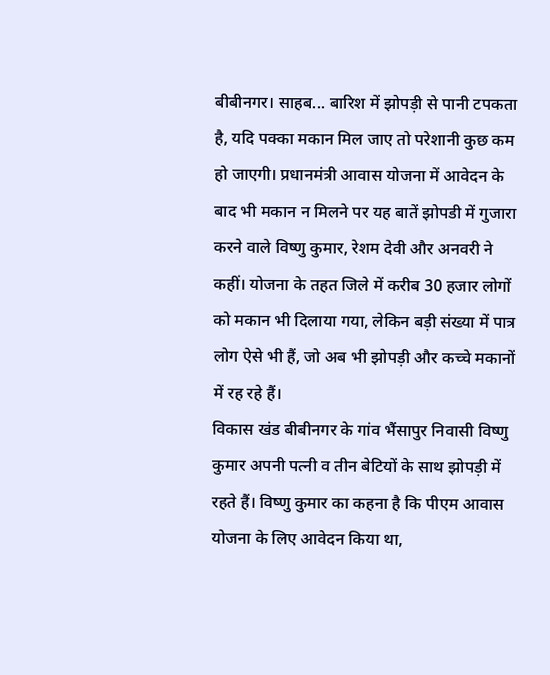बीबीनगर। साहब... बारिश में झोपड़ी से पानी टपकता है, यदि पक्का मकान मिल जाए तो परेशानी कुछ कम हो जाएगी। प्रधानमंत्री आवास योजना में आवेदन के बाद भी मकान न मिलने पर यह बातें झोपडी में गुजारा करने वाले विष्णु कुमार, रेशम देवी और अनवरी ने कहीं। योजना के तहत जिले में करीब 30 हजार लोगों को मकान भी दिलाया गया, लेकिन बड़ी संख्या में पात्र लोग ऐसे भी हैं, जो अब भी झोपड़ी और कच्चे मकानों में रह रहे हैं।
विकास खंड बीबीनगर के गांव भैंसापुर निवासी विष्णु कुमार अपनी पत्नी व तीन बेटियों के साथ झोपड़ी में रहते हैं। विष्णु कुमार का कहना है कि पीएम आवास योजना के लिए आवेदन किया था,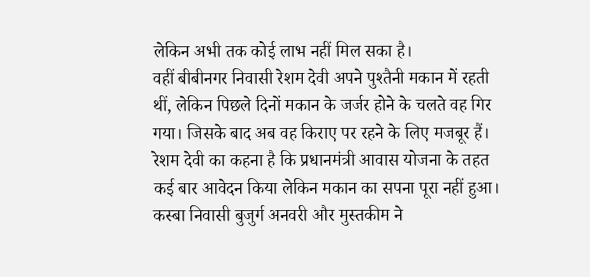लेकिन अभी तक कोई लाभ नहीं मिल सका है।
वहीं बीबीनगर निवासी रेशम देवी अपने पुश्तैनी मकान में रहती थीं, लेकिन पिछले दिनों मकान के जर्जर होने के चलते वह गिर गया। जिसके बाद अब वह किराए पर रहने के लिए मजबूर हैं। रेशम देवी का कहना है कि प्रधानमंत्री आवास योजना के तहत कई बार आवेदन किया लेकिन मकान का सपना पूरा नहीं हुआ।
कस्बा निवासी बुजुर्ग अनवरी और मुस्तकीम ने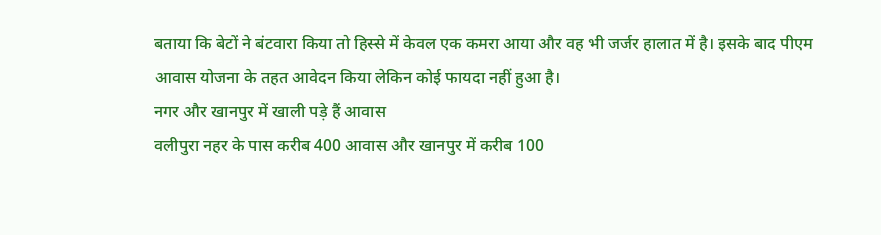बताया कि बेटों ने बंटवारा किया तो हिस्से में केवल एक कमरा आया और वह भी जर्जर हालात में है। इसके बाद पीएम आवास योजना के तहत आवेदन किया लेकिन कोई फायदा नहीं हुआ है।
नगर और खानपुर में खाली पड़े हैं आवास
वलीपुरा नहर के पास करीब 400 आवास और खानपुर में करीब 100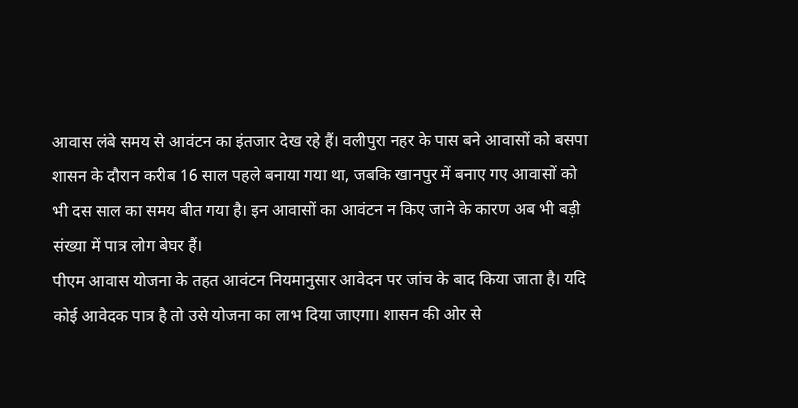आवास लंबे समय से आवंटन का इंतजार देख रहे हैं। वलीपुरा नहर के पास बने आवासों को बसपा शासन के दौरान करीब 16 साल पहले बनाया गया था, जबकि खानपुर में बनाए गए आवासों को भी दस साल का समय बीत गया है। इन आवासों का आवंटन न किए जाने के कारण अब भी बड़ी संख्या में पात्र लोग बेघर हैं।
पीएम आवास योजना के तहत आवंटन नियमानुसार आवेदन पर जांच के बाद किया जाता है। यदि कोई आवेदक पात्र है तो उसे योजना का लाभ दिया जाएगा। शासन की ओर से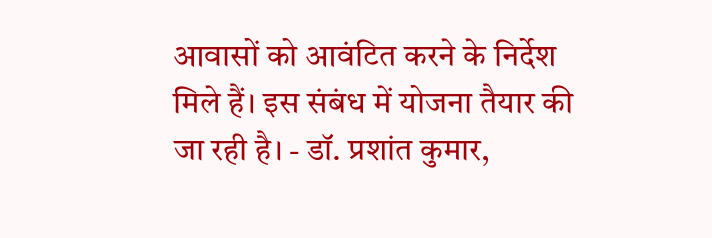आवासों को आवंटित करने के निर्देश मिले हैं। इस संबंध में योजना तैयार की जा रही है। - डॉ. प्रशांत कुमार,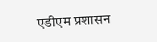एडीएम प्रशासन